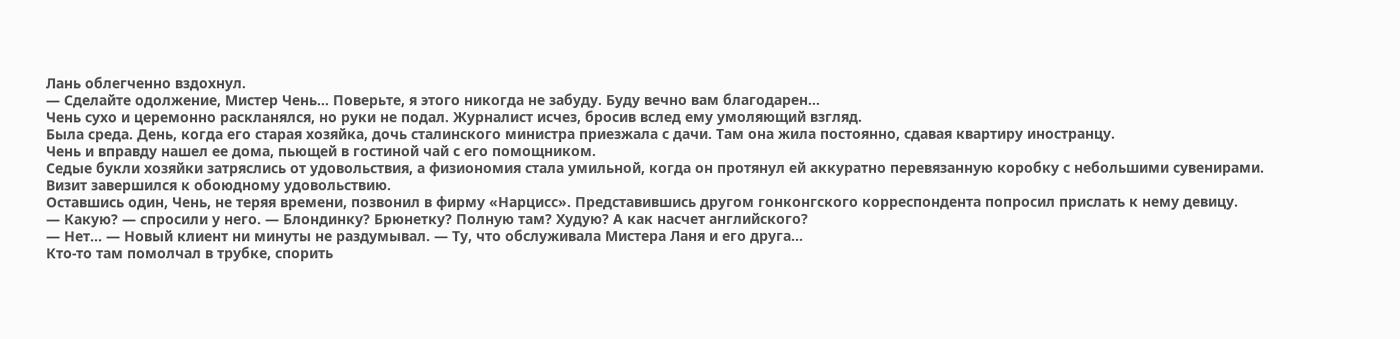Лань облегченно вздохнул.
— Сделайте одолжение, Мистер Чень… Поверьте, я этого никогда не забуду. Буду вечно вам благодарен…
Чень сухо и церемонно раскланялся, но руки не подал. Журналист исчез, бросив вслед ему умоляющий взгляд.
Была среда. День, когда его старая хозяйка, дочь сталинского министра приезжала с дачи. Там она жила постоянно, сдавая квартиру иностранцу.
Чень и вправду нашел ее дома, пьющей в гостиной чай с его помощником.
Седые букли хозяйки затряслись от удовольствия, а физиономия стала умильной, когда он протянул ей аккуратно перевязанную коробку с небольшими сувенирами.
Визит завершился к обоюдному удовольствию.
Оставшись один, Чень, не теряя времени, позвонил в фирму «Нарцисс». Представившись другом гонконгского корреспондента попросил прислать к нему девицу.
— Какую? — спросили у него. — Блондинку? Брюнетку? Полную там? Худую? А как насчет английского?
— Нет… — Новый клиент ни минуты не раздумывал. — Ту, что обслуживала Мистера Ланя и его друга…
Кто-то там помолчал в трубке, спорить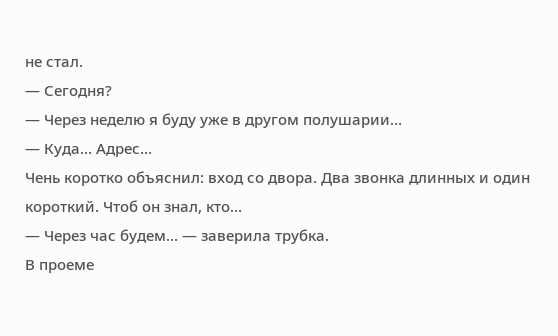не стал.
— Сегодня?
— Через неделю я буду уже в другом полушарии…
— Куда… Адрес…
Чень коротко объяснил: вход со двора. Два звонка длинных и один короткий. Чтоб он знал, кто…
— Через час будем… — заверила трубка.
В проеме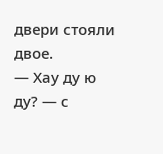двери стояли двое.
— Хау ду ю ду? — с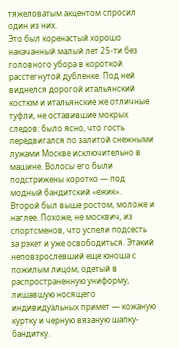тяжеловатым акцентом спросил один из них.
Это был коренастый хорошо накачанный малый лет 25-ти без головного убора в короткой расстегнутой дубленке. Под ней виднелся дорогой итальянский костюм и итальянские же отличные туфли, не оставившие мокрых следов: было ясно, что гость передвигался по залитой снежными лужами Москве исключительно в машине. Волосы его были подстрижены коротко — под модный бандитский «ежик».
Второй был выше ростом, моложе и наглее. Похоже, не москвич, из спортсменов, что успели подсесть за рэкет и уже освободиться. Этакий неповзрослевший еще юноша с пожилым лицом, одетый в распространенную униформу, лишавшую носящего индивидуальных примет — кожаную куртку и черную вязаную шапку-бандитку.